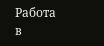Работа в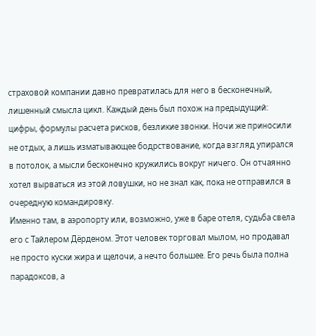страховой компании давно превратилась для него в бесконечный, лишенный смысла цикл. Каждый день был похож на предыдущий: цифры, формулы расчета рисков, безликие звонки. Ночи же приносили не отдых, а лишь изматывающее бодрствование, когда взгляд упирался в потолок, а мысли бесконечно кружились вокруг ничего. Он отчаянно хотел вырваться из этой ловушки, но не знал как, пока не отправился в очередную командировку.
Именно там, в аэропорту или, возможно, уже в баре отеля, судьба свела его с Тайлером Дёрденом. Этот человек торговал мылом, но продавал не просто куски жира и щелочи, а нечто большее. Его речь была полна парадоксов, а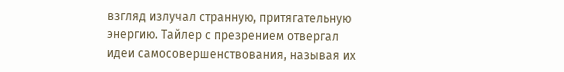взгляд излучал странную, притягательную энергию. Тайлер с презрением отвергал идеи самосовершенствования, называя их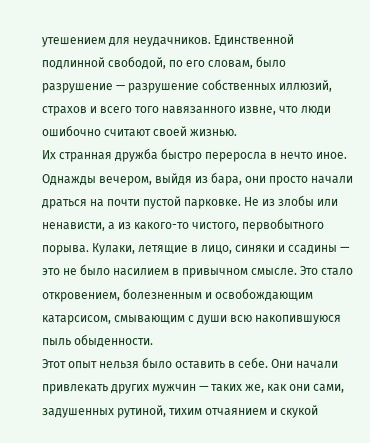утешением для неудачников. Единственной подлинной свободой, по его словам, было разрушение — разрушение собственных иллюзий, страхов и всего того навязанного извне, что люди ошибочно считают своей жизнью.
Их странная дружба быстро переросла в нечто иное. Однажды вечером, выйдя из бара, они просто начали драться на почти пустой парковке. Не из злобы или ненависти, а из какого-то чистого, первобытного порыва. Кулаки, летящие в лицо, синяки и ссадины — это не было насилием в привычном смысле. Это стало откровением, болезненным и освобождающим катарсисом, смывающим с души всю накопившуюся пыль обыденности.
Этот опыт нельзя было оставить в себе. Они начали привлекать других мужчин — таких же, как они сами, задушенных рутиной, тихим отчаянием и скукой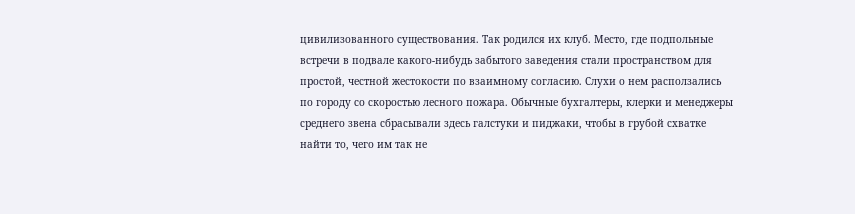цивилизованного существования. Так родился их клуб. Место, где подпольные встречи в подвале какого-нибудь забытого заведения стали пространством для простой, честной жестокости по взаимному согласию. Слухи о нем расползались по городу со скоростью лесного пожара. Обычные бухгалтеры, клерки и менеджеры среднего звена сбрасывали здесь галстуки и пиджаки, чтобы в грубой схватке найти то, чего им так не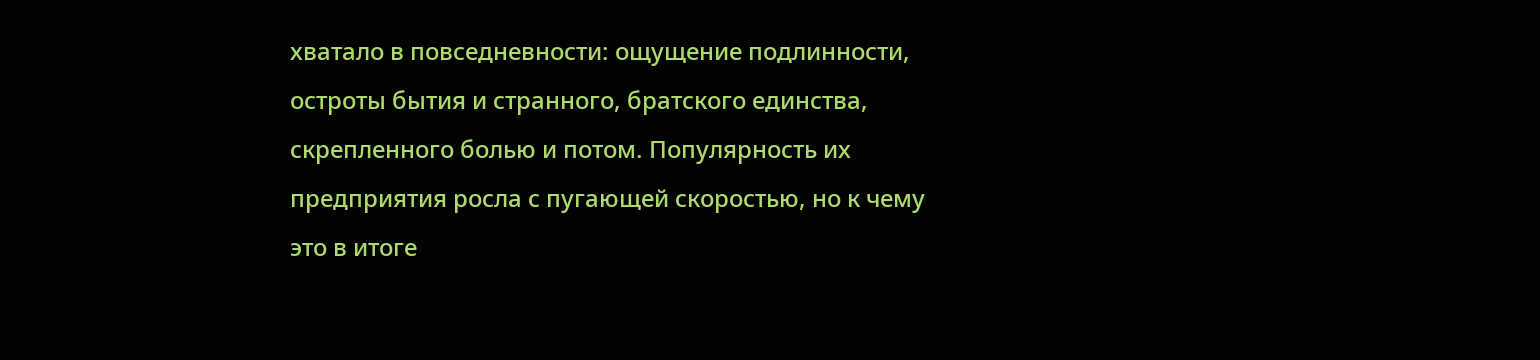хватало в повседневности: ощущение подлинности, остроты бытия и странного, братского единства, скрепленного болью и потом. Популярность их предприятия росла с пугающей скоростью, но к чему это в итоге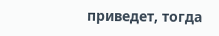приведет, тогда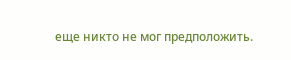еще никто не мог предположить.